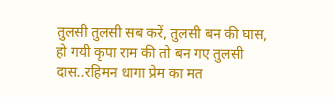तुलसी तुलसी सब करें, तुलसी बन की घास,
हो गयी कृपा राम की तो बन गए तुलसी दास..रहिमन धागा प्रेम का मत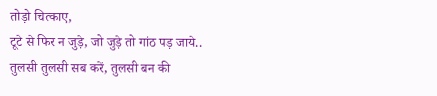तोड़ो चित्काए,
टूटे से फिर न जुड़े, जो जुड़े तो गांठ पड़ जाये..
तुलसी तुलसी सब करें, तुलसी बन की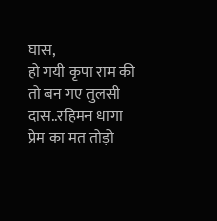घास,
हो गयी कृपा राम की तो बन गए तुलसी दास..रहिमन धागा प्रेम का मत तोड़ो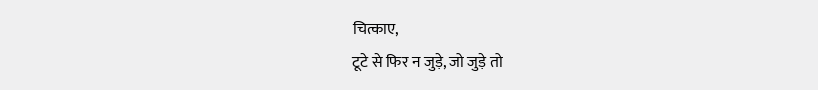चित्काए,
टूटे से फिर न जुड़े, जो जुड़े तो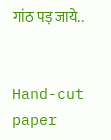गांठ पड़ जाये..


Hand-cut paper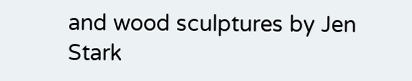and wood sculptures by Jen Stark